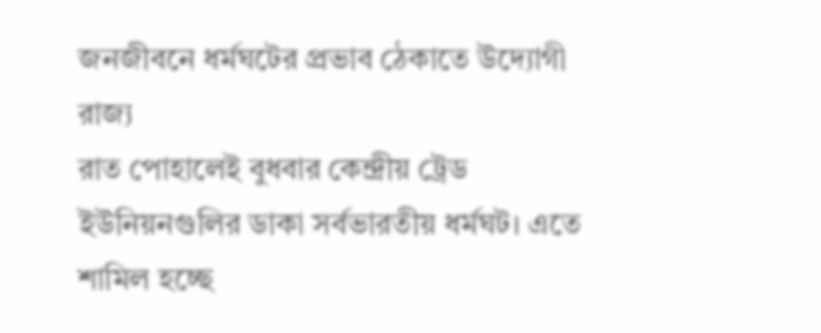জনজীবনে ধর্মঘটের প্রভাব ঠেকাতে উদ্যোগী রাজ্য
রাত পোহালেই বুধবার কেন্দ্রীয় ট্রেড ইউনিয়নগুলির ডাকা সর্বভারতীয় ধর্মঘট। এতে শামিল হচ্ছে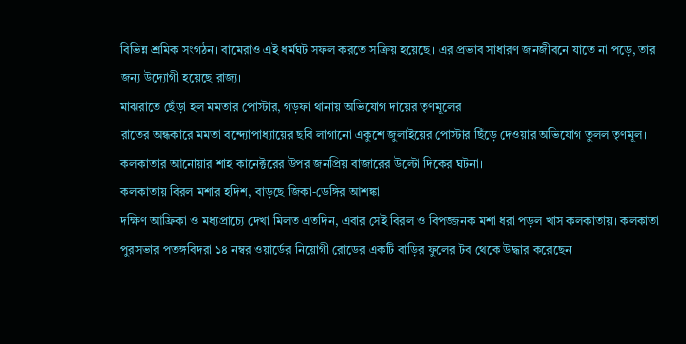বিভিন্ন শ্রমিক সংগঠন। বামেরাও এই ধর্মঘট সফল করতে সক্রিয় হয়েছে। এর প্রভাব সাধারণ জনজীবনে যাতে না পড়ে, তার জন্য উদ্যোগী হয়েছে রাজ্য।
মাঝরাতে ছেঁড়া হল মমতার পোস্টার, গড়ফা থানায় অভিযোগ দায়ের তৃণমূলের
রাতের অন্ধকারে মমতা বন্দ্যোপাধ্যায়ের ছবি লাগানো একুশে জুলাইয়ের পোস্টার ছিঁড়ে দেওয়ার অভিযোগ তুলল তৃণমূল। কলকাতার আনোয়ার শাহ কানেক্টরের উপর জনপ্রিয় বাজারের উল্টো দিকের ঘটনা।
কলকাতায় বিরল মশার হদিশ, বাড়ছে জিকা-ডেঙ্গির আশঙ্কা
দক্ষিণ আফ্রিকা ও মধ্যপ্রাচ্যে দেখা মিলত এতদিন, এবার সেই বিরল ও বিপজ্জনক মশা ধরা পড়ল খাস কলকাতায়। কলকাতা পুরসভার পতঙ্গবিদরা ১৪ নম্বর ওয়ার্ডের নিয়োগী রোডের একটি বাড়ির ফুলের টব থেকে উদ্ধার করেছেন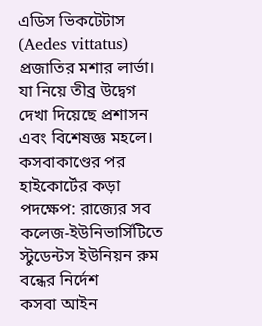এডিস ভিকটেটাস (Aedes vittatus) প্রজাতির মশার লার্ভা। যা নিয়ে তীব্র উদ্বেগ দেখা দিয়েছে প্রশাসন এবং বিশেষজ্ঞ মহলে।
কসবাকাণ্ডের পর হাইকোর্টের কড়া পদক্ষেপ: রাজ্যের সব কলেজ-ইউনিভার্সিটিতে স্টুডেন্টস ইউনিয়ন রুম বন্ধের নির্দেশ
কসবা আইন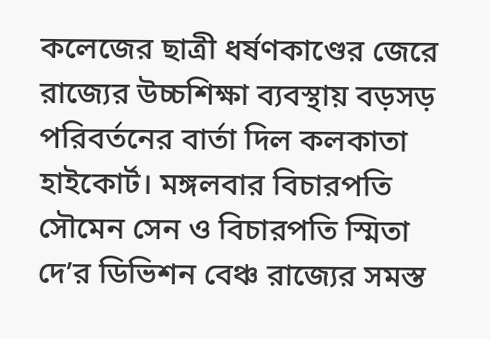কলেজের ছাত্রী ধর্ষণকাণ্ডের জেরে রাজ্যের উচ্চশিক্ষা ব্যবস্থায় বড়সড় পরিবর্তনের বার্তা দিল কলকাতা হাইকোর্ট। মঙ্গলবার বিচারপতি সৌমেন সেন ও বিচারপতি স্মিতা দে’র ডিভিশন বেঞ্চ রাজ্যের সমস্ত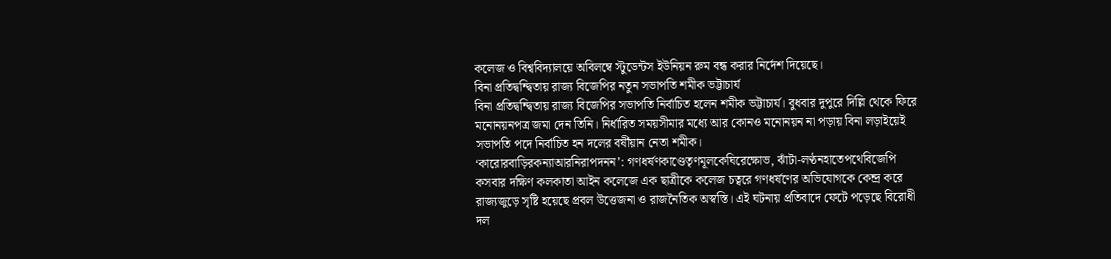কলেজ ও বিশ্ববিদ্যালয়ে অবিলম্বে স্টুডেন্টস ইউনিয়ন রুম বন্ধ করার নির্দেশ দিয়েছে।
বিনা প্রতিদ্বন্দ্বিতায় রাজ্য বিজেপির নতুন সভাপতি শমীক ভট্টাচার্য
বিনা প্রতিদ্বন্দ্বিতায় রাজ্য বিজেপির সভাপতি নির্বাচিত হলেন শমীক ভট্টাচার্য। বুধবার দুপুরে দিল্লি থেকে ফিরে মনোনয়নপত্র জমা দেন তিনি। নির্ধারিত সময়সীমার মধ্যে আর কোনও মনোনয়ন না পড়ায় বিনা লড়াইয়েই সভাপতি পদে নির্বাচিত হন দলের বর্ষীয়ান নেতা শমীক।
‘কারোরবাড়িরকন্যাআরনিরাপদনন’: গণধর্ষণকাণ্ডেতৃণমূলকেঘিরেক্ষোভ, ঝাঁটা-লণ্ঠনহাতেপথেবিজেপি
কসবার দক্ষিণ কলকাতা আইন কলেজে এক ছাত্রীকে কলেজ চত্বরে গণধর্ষণের অভিযোগকে কেন্দ্র করে রাজ্যজুড়ে সৃষ্টি হয়েছে প্রবল উত্তেজনা ও রাজনৈতিক অস্বস্তি। এই ঘটনায় প্রতিবাদে ফেটে পড়েছে বিরোধী দল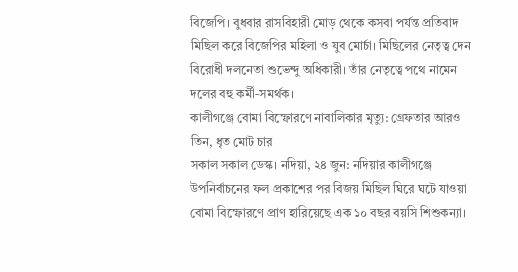বিজেপি। বুধবার রাসবিহারী মোড় থেকে কসবা পর্যন্ত প্রতিবাদ মিছিল করে বিজেপির মহিলা ও যুব মোর্চা। মিছিলের নেতৃত্ব দেন বিরোধী দলনেতা শুভেন্দু অধিকারী। তাঁর নেতৃত্বে পথে নামেন দলের বহু কর্মী-সমর্থক।
কালীগঞ্জে বোমা বিস্ফোরণে নাবালিকার মৃত্যু: গ্রেফতার আরও তিন, ধৃত মোট চার
সকাল সকাল ডেস্ক। নদিয়া, ২৪ জুন: নদিয়ার কালীগঞ্জে উপনির্বাচনের ফল প্রকাশের পর বিজয় মিছিল ঘিরে ঘটে যাওয়া বোমা বিস্ফোরণে প্রাণ হারিয়েছে এক ১০ বছর বয়সি শিশুকন্যা।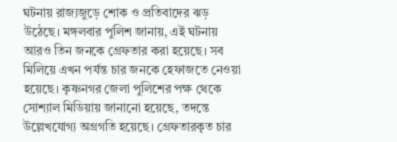ঘটনায় রাজ্যজুড়ে শোক ও প্রতিবাদের ঝড় উঠেছে। মঙ্গলবার পুলিশ জানায়, এই ঘটনায় আরও তিন জনকে গ্রেফতার করা হয়েছে। সব মিলিয়ে এখন পর্যন্ত চার জনকে হেফাজতে নেওয়া হয়েছে। কৃষ্ণনগর জেলা পুলিশের পক্ষ থেকে সোশ্যাল মিডিয়ায় জানানো হয়েছে, তদন্তে উল্লেখযোগ্য অগ্রগতি হয়েছে। গ্রেফতারকৃত চার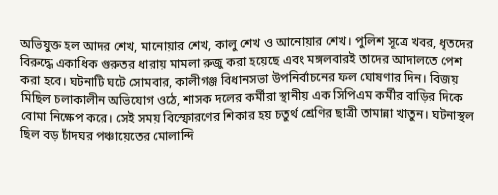অভিযুক্ত হল আদর শেখ, মানোয়ার শেখ, কালু শেখ ও আনোয়ার শেখ। পুলিশ সূত্রে খবর, ধৃতদের বিরুদ্ধে একাধিক গুরুতর ধারায় মামলা রুজু করা হয়েছে এবং মঙ্গলবারই তাদের আদালতে পেশ করা হবে। ঘটনাটি ঘটে সোমবার, কালীগঞ্জ বিধানসভা উপনির্বাচনের ফল ঘোষণার দিন। বিজয় মিছিল চলাকালীন অভিযোগ ওঠে, শাসক দলের কর্মীরা স্থানীয় এক সিপিএম কর্মীর বাড়ির দিকে বোমা নিক্ষেপ করে। সেই সময় বিস্ফোরণের শিকার হয় চতুর্থ শ্রেণির ছাত্রী তামান্না খাতুন। ঘটনাস্থল ছিল বড় চাঁদঘর পঞ্চায়েতের মোলান্দি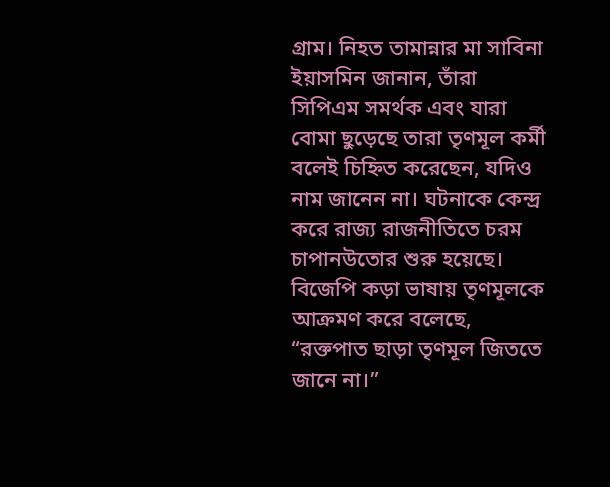গ্রাম। নিহত তামান্নার মা সাবিনা ইয়াসমিন জানান, তাঁরা সিপিএম সমর্থক এবং যারা বোমা ছুড়েছে তারা তৃণমূল কর্মী বলেই চিহ্নিত করেছেন, যদিও নাম জানেন না। ঘটনাকে কেন্দ্র করে রাজ্য রাজনীতিতে চরম চাপানউতোর শুরু হয়েছে। বিজেপি কড়া ভাষায় তৃণমূলকে আক্রমণ করে বলেছে, “রক্তপাত ছাড়া তৃণমূল জিততে জানে না।”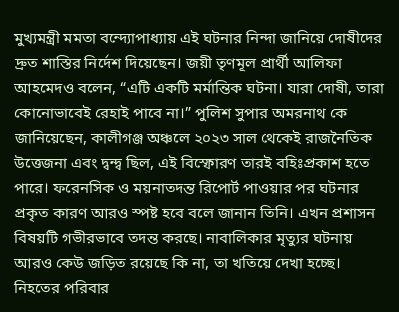মুখ্যমন্ত্রী মমতা বন্দ্যোপাধ্যায় এই ঘটনার নিন্দা জানিয়ে দোষীদের দ্রুত শাস্তির নির্দেশ দিয়েছেন। জয়ী তৃণমূল প্রার্থী আলিফা আহমেদও বলেন, “এটি একটি মর্মান্তিক ঘটনা। যারা দোষী, তারা কোনোভাবেই রেহাই পাবে না।” পুলিশ সুপার অমরনাথ কে জানিয়েছেন, কালীগঞ্জ অঞ্চলে ২০২৩ সাল থেকেই রাজনৈতিক উত্তেজনা এবং দ্বন্দ্ব ছিল, এই বিস্ফোরণ তারই বহিঃপ্রকাশ হতে পারে। ফরেনসিক ও ময়নাতদন্ত রিপোর্ট পাওয়ার পর ঘটনার প্রকৃত কারণ আরও স্পষ্ট হবে বলে জানান তিনি। এখন প্রশাসন বিষয়টি গভীরভাবে তদন্ত করছে। নাবালিকার মৃত্যুর ঘটনায় আরও কেউ জড়িত রয়েছে কি না, তা খতিয়ে দেখা হচ্ছে। নিহতের পরিবার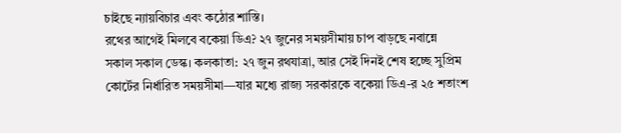চাইছে ন্যায়বিচার এবং কঠোর শাস্তি।
রথের আগেই মিলবে বকেয়া ডিএ? ২৭ জুনের সময়সীমায় চাপ বাড়ছে নবান্নে
সকাল সকাল ডেস্ক। কলকাতা: ২৭ জুন রথযাত্রা, আর সেই দিনই শেষ হচ্ছে সুপ্রিম কোর্টের নির্ধারিত সময়সীমা—যার মধ্যে রাজ্য সরকারকে বকেয়া ডিএ-র ২৫ শতাংশ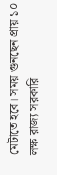মেটাতে হবে। সময় গুনছেন প্রায় ১০ লক্ষ রাজ্য সরকারি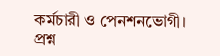কর্মচারী ও পেনশনভোগী। প্রশ্ন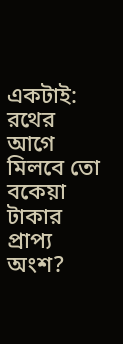একটাই: রথের আগে মিলবে তো বকেয়া টাকার প্রাপ্য অংশ?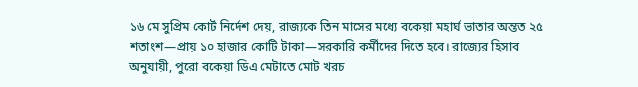১৬ মে সুপ্রিম কোর্ট নির্দেশ দেয়, রাজ্যকে তিন মাসের মধ্যে বকেয়া মহার্ঘ ভাতার অন্তত ২৫ শতাংশ—প্রায় ১০ হাজার কোটি টাকা—সরকারি কর্মীদের দিতে হবে। রাজ্যের হিসাব অনুযায়ী, পুরো বকেয়া ডিএ মেটাতে মোট খরচ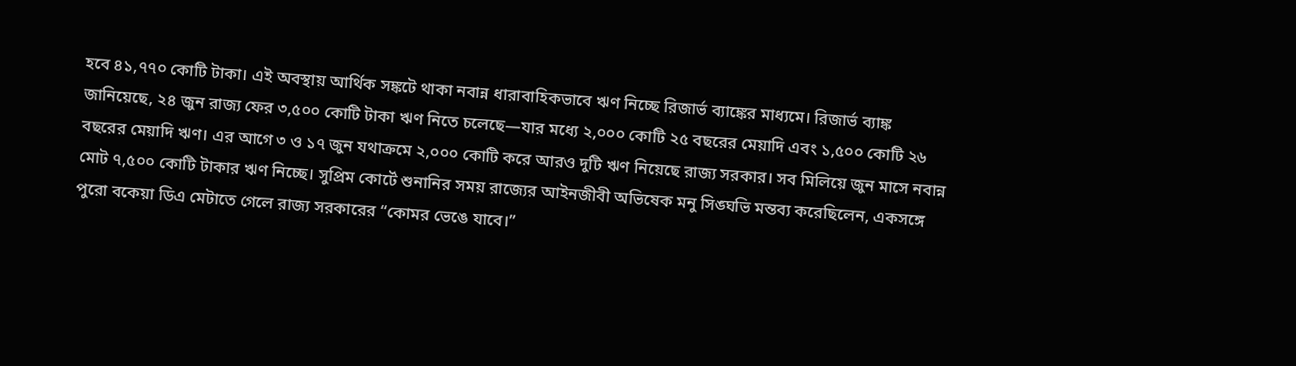হবে ৪১,৭৭০ কোটি টাকা। এই অবস্থায় আর্থিক সঙ্কটে থাকা নবান্ন ধারাবাহিকভাবে ঋণ নিচ্ছে রিজার্ভ ব্যাঙ্কের মাধ্যমে। রিজার্ভ ব্যাঙ্ক জানিয়েছে, ২৪ জুন রাজ্য ফের ৩,৫০০ কোটি টাকা ঋণ নিতে চলেছে—যার মধ্যে ২,০০০ কোটি ২৫ বছরের মেয়াদি এবং ১,৫০০ কোটি ২৬ বছরের মেয়াদি ঋণ। এর আগে ৩ ও ১৭ জুন যথাক্রমে ২,০০০ কোটি করে আরও দুটি ঋণ নিয়েছে রাজ্য সরকার। সব মিলিয়ে জুন মাসে নবান্ন মোট ৭,৫০০ কোটি টাকার ঋণ নিচ্ছে। সুপ্রিম কোর্টে শুনানির সময় রাজ্যের আইনজীবী অভিষেক মনু সিঙ্ঘভি মন্তব্য করেছিলেন, একসঙ্গে পুরো বকেয়া ডিএ মেটাতে গেলে রাজ্য সরকারের “কোমর ভেঙে যাবে।”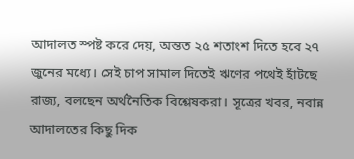আদালত স্পষ্ট করে দেয়, অন্তত ২৫ শতাংশ দিতে হবে ২৭ জুনের মধ্যে। সেই চাপ সামাল দিতেই ঋণের পথেই হাঁটছে রাজ্য, বলছেন অর্থনৈতিক বিশ্লেষকরা। সূত্রের খবর, নবান্ন আদালতের কিছু দিক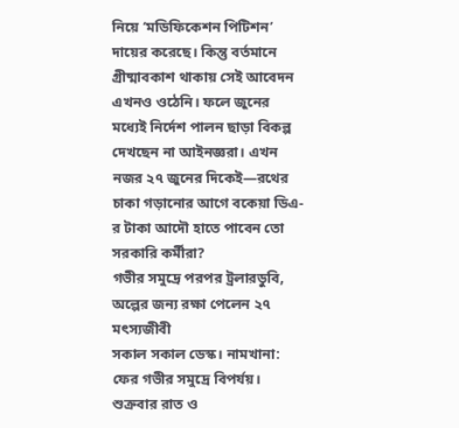নিয়ে ‘মডিফিকেশন পিটিশন’ দায়ের করেছে। কিন্তু বর্তমানে গ্রীষ্মাবকাশ থাকায় সেই আবেদন এখনও ওঠেনি। ফলে জুনের মধ্যেই নির্দেশ পালন ছাড়া বিকল্প দেখছেন না আইনজ্ঞরা। এখন নজর ২৭ জুনের দিকেই—রথের চাকা গড়ানোর আগে বকেয়া ডিএ-র টাকা আদৌ হাতে পাবেন তো সরকারি কর্মীরা?
গভীর সমুদ্রে পরপর ট্রলারডুবি, অল্পের জন্য রক্ষা পেলেন ২৭ মৎস্যজীবী
সকাল সকাল ডেস্ক। নামখানা: ফের গভীর সমুদ্রে বিপর্যয়। শুক্রবার রাত ও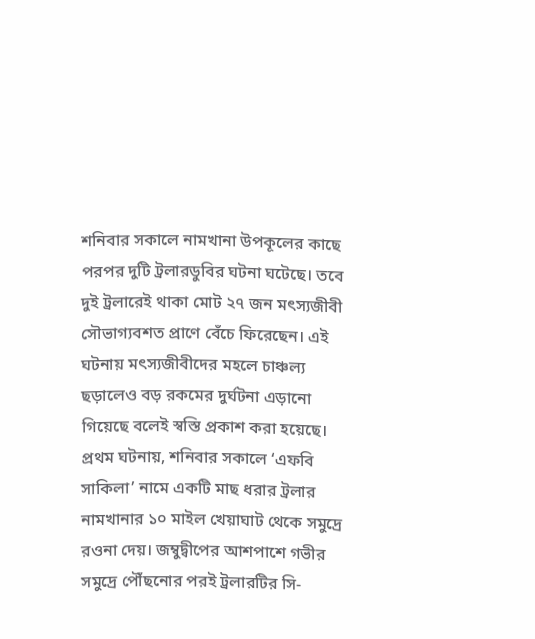শনিবার সকালে নামখানা উপকূলের কাছে পরপর দুটি ট্রলারডুবির ঘটনা ঘটেছে। তবে দুই ট্রলারেই থাকা মোট ২৭ জন মৎস্যজীবী সৌভাগ্যবশত প্রাণে বেঁচে ফিরেছেন। এই ঘটনায় মৎস্যজীবীদের মহলে চাঞ্চল্য ছড়ালেও বড় রকমের দুর্ঘটনা এড়ানো গিয়েছে বলেই স্বস্তি প্রকাশ করা হয়েছে। প্রথম ঘটনায়, শনিবার সকালে ‘এফবি সাকিলা’ নামে একটি মাছ ধরার ট্রলার নামখানার ১০ মাইল খেয়াঘাট থেকে সমুদ্রে রওনা দেয়। জম্বুদ্বীপের আশপাশে গভীর সমুদ্রে পৌঁছনোর পরই ট্রলারটির সি-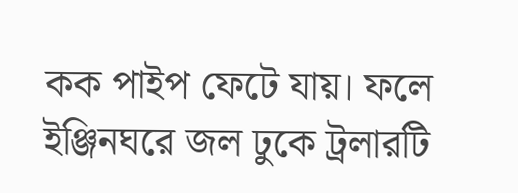কক পাইপ ফেটে যায়। ফলে ইঞ্জিনঘরে জল ঢুকে ট্রলারটি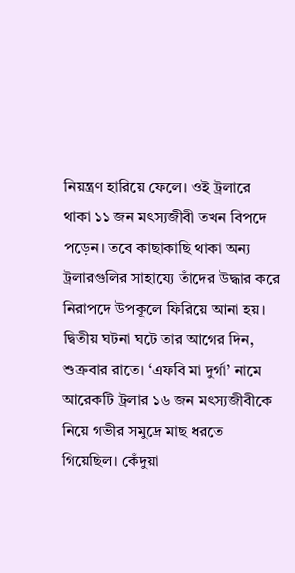নিয়ন্ত্রণ হারিয়ে ফেলে। ওই ট্রলারে থাকা ১১ জন মৎস্যজীবী তখন বিপদে পড়েন। তবে কাছাকাছি থাকা অন্য ট্রলারগুলির সাহায্যে তাঁদের উদ্ধার করে নিরাপদে উপকূলে ফিরিয়ে আনা হয়। দ্বিতীয় ঘটনা ঘটে তার আগের দিন, শুক্রবার রাতে। ‘এফবি মা দুর্গা’ নামে আরেকটি ট্রলার ১৬ জন মৎস্যজীবীকে নিয়ে গভীর সমুদ্রে মাছ ধরতে গিয়েছিল। কেঁদুয়া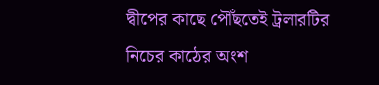দ্বীপের কাছে পৌঁছতেই ট্রলারটির নিচের কাঠের অংশ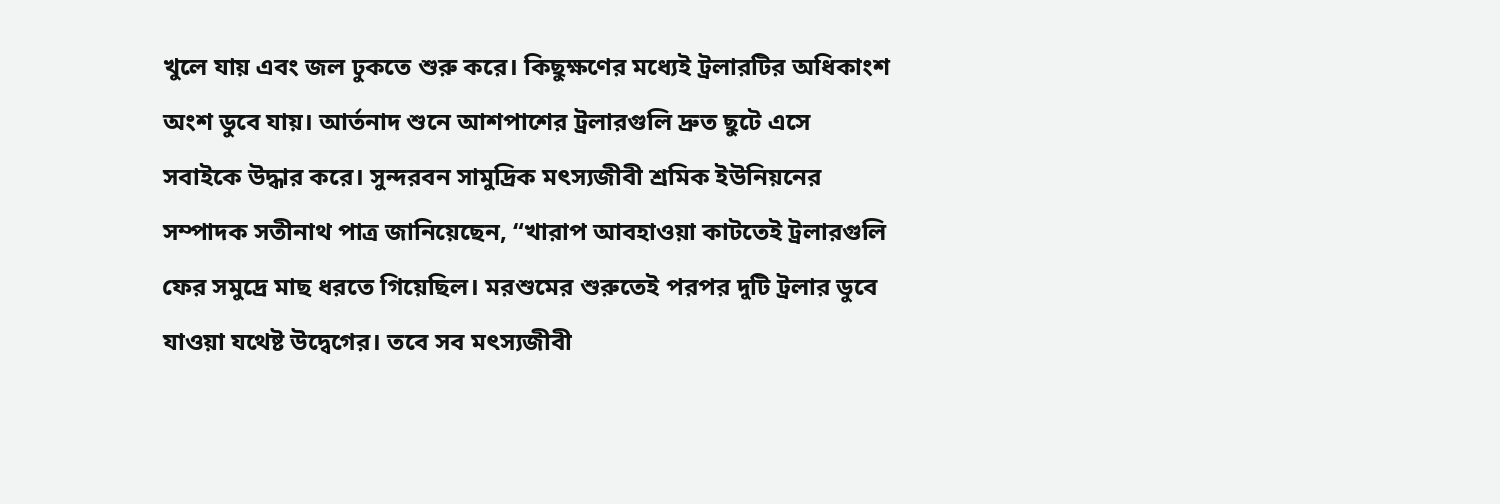খুলে যায় এবং জল ঢুকতে শুরু করে। কিছুক্ষণের মধ্যেই ট্রলারটির অধিকাংশ অংশ ডুবে যায়। আর্তনাদ শুনে আশপাশের ট্রলারগুলি দ্রুত ছুটে এসে সবাইকে উদ্ধার করে। সুন্দরবন সামুদ্রিক মৎস্যজীবী শ্রমিক ইউনিয়নের সম্পাদক সতীনাথ পাত্র জানিয়েছেন, “খারাপ আবহাওয়া কাটতেই ট্রলারগুলি ফের সমুদ্রে মাছ ধরতে গিয়েছিল। মরশুমের শুরুতেই পরপর দুটি ট্রলার ডুবে যাওয়া যথেষ্ট উদ্বেগের। তবে সব মৎস্যজীবী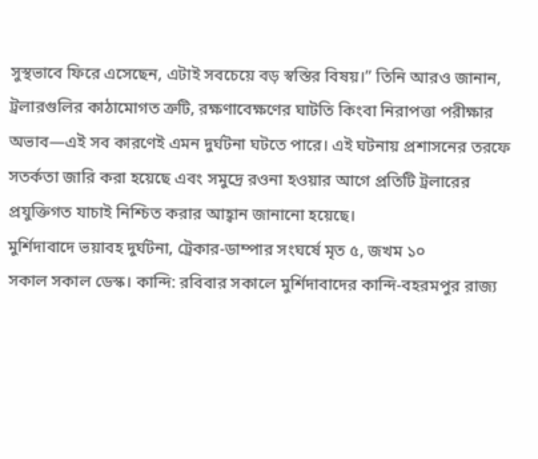সুস্থভাবে ফিরে এসেছেন, এটাই সবচেয়ে বড় স্বস্তির বিষয়।” তিনি আরও জানান, ট্রলারগুলির কাঠামোগত ত্রুটি, রক্ষণাবেক্ষণের ঘাটতি কিংবা নিরাপত্তা পরীক্ষার অভাব—এই সব কারণেই এমন দুর্ঘটনা ঘটতে পারে। এই ঘটনায় প্রশাসনের তরফে সতর্কতা জারি করা হয়েছে এবং সমুদ্রে রওনা হওয়ার আগে প্রতিটি ট্রলারের প্রযুক্তিগত যাচাই নিশ্চিত করার আহ্বান জানানো হয়েছে।
মুর্শিদাবাদে ভয়াবহ দুর্ঘটনা, ট্রেকার-ডাম্পার সংঘর্ষে মৃত ৫, জখম ১০
সকাল সকাল ডেস্ক। কান্দি: রবিবার সকালে মুর্শিদাবাদের কান্দি-বহরমপুর রাজ্য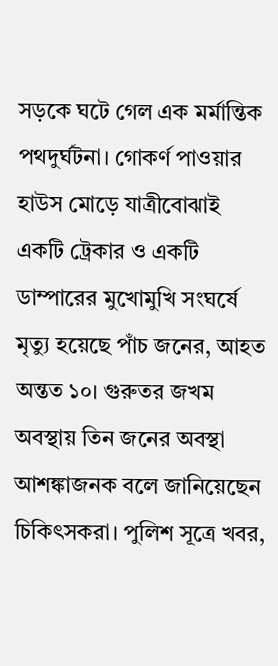সড়কে ঘটে গেল এক মর্মান্তিক পথদুর্ঘটনা। গোকর্ণ পাওয়ার হাউস মোড়ে যাত্রীবোঝাই একটি ট্রেকার ও একটি ডাম্পারের মুখোমুখি সংঘর্ষে মৃত্যু হয়েছে পাঁচ জনের, আহত অন্তত ১০। গুরুতর জখম অবস্থায় তিন জনের অবস্থা আশঙ্কাজনক বলে জানিয়েছেন চিকিৎসকরা। পুলিশ সূত্রে খবর,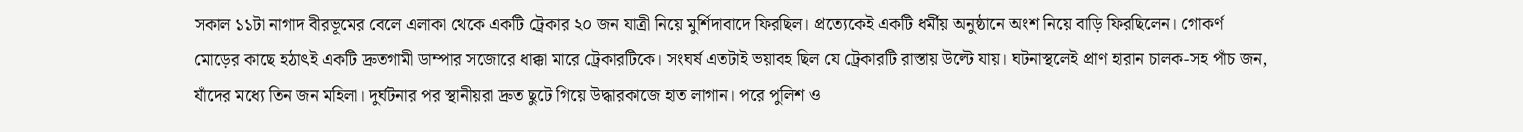সকাল ১১টা নাগাদ বীরভূমের বেলে এলাকা থেকে একটি ট্রেকার ২০ জন যাত্রী নিয়ে মুর্শিদাবাদে ফিরছিল। প্রত্যেকেই একটি ধর্মীয় অনুষ্ঠানে অংশ নিয়ে বাড়ি ফিরছিলেন। গোকর্ণ মোড়ের কাছে হঠাৎই একটি দ্রুতগামী ডাম্পার সজোরে ধাক্কা মারে ট্রেকারটিকে। সংঘর্ষ এতটাই ভয়াবহ ছিল যে ট্রেকারটি রাস্তায় উল্টে যায়। ঘটনাস্থলেই প্রাণ হারান চালক-সহ পাঁচ জন, যাঁদের মধ্যে তিন জন মহিলা। দুর্ঘটনার পর স্থানীয়রা দ্রুত ছুটে গিয়ে উদ্ধারকাজে হাত লাগান। পরে পুলিশ ও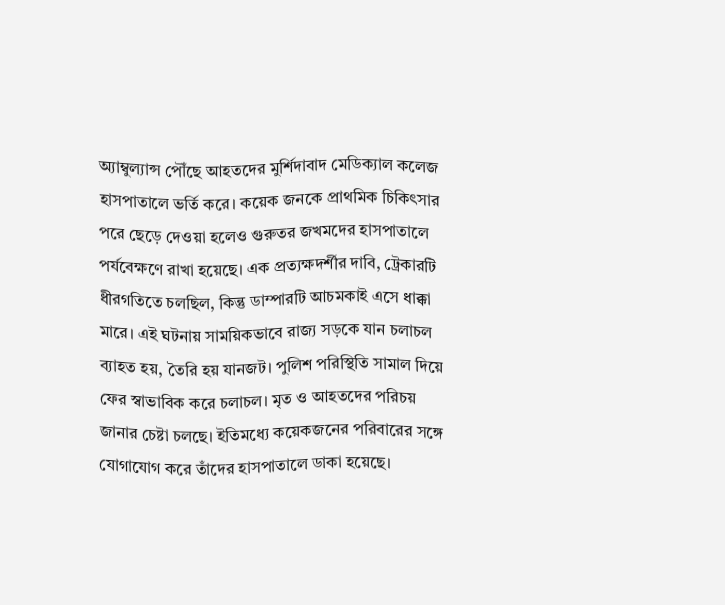অ্যাম্বুল্যান্স পৌঁছে আহতদের মুর্শিদাবাদ মেডিক্যাল কলেজ হাসপাতালে ভর্তি করে। কয়েক জনকে প্রাথমিক চিকিৎসার পরে ছেড়ে দেওয়া হলেও গুরুতর জখমদের হাসপাতালে পর্যবেক্ষণে রাখা হয়েছে। এক প্রত্যক্ষদর্শীর দাবি, ট্রেকারটি ধীরগতিতে চলছিল, কিন্তু ডাম্পারটি আচমকাই এসে ধাক্কা মারে। এই ঘটনায় সাময়িকভাবে রাজ্য সড়কে যান চলাচল ব্যাহত হয়, তৈরি হয় যানজট। পুলিশ পরিস্থিতি সামাল দিয়ে ফের স্বাভাবিক করে চলাচল। মৃত ও আহতদের পরিচয় জানার চেষ্টা চলছে। ইতিমধ্যে কয়েকজনের পরিবারের সঙ্গে যোগাযোগ করে তাঁদের হাসপাতালে ডাকা হয়েছে।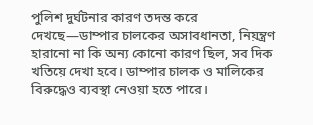পুলিশ দুর্ঘটনার কারণ তদন্ত করে দেখছে—ডাম্পার চালকের অসাবধানতা, নিয়ন্ত্রণ হারানো না কি অন্য কোনো কারণ ছিল, সব দিক খতিয়ে দেখা হবে। ডাম্পার চালক ও মালিকের বিরুদ্ধেও ব্যবস্থা নেওয়া হতে পারে।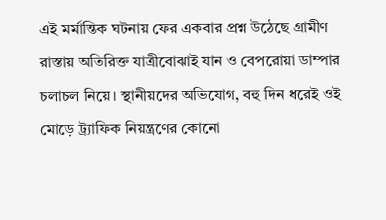এই মর্মান্তিক ঘটনায় ফের একবার প্রশ্ন উঠেছে গ্রামীণ রাস্তায় অতিরিক্ত যাত্রীবোঝাই যান ও বেপরোয়া ডাম্পার চলাচল নিয়ে। স্থানীয়দের অভিযোগ, বহু দিন ধরেই ওই মোড়ে ট্র্যাফিক নিয়ন্ত্রণের কোনো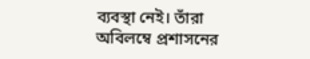ব্যবস্থা নেই। তাঁরা অবিলম্বে প্রশাসনের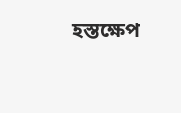হস্তক্ষেপ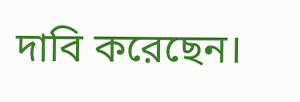দাবি করেছেন।